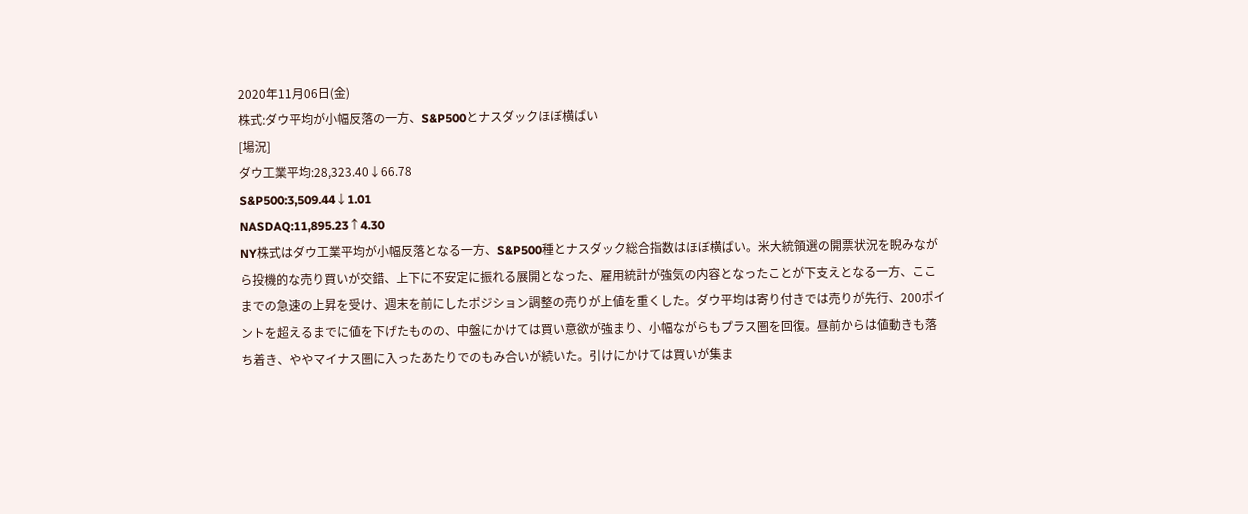2020年11月06日(金)
株式:ダウ平均が小幅反落の一方、S&P500とナスダックほぼ横ばい
[場況]
ダウ工業平均:28,323.40↓66.78
S&P500:3,509.44↓1.01
NASDAQ:11,895.23↑4.30
NY株式はダウ工業平均が小幅反落となる一方、S&P500種とナスダック総合指数はほぼ横ばい。米大統領選の開票状況を睨みながら投機的な売り買いが交錯、上下に不安定に振れる展開となった、雇用統計が強気の内容となったことが下支えとなる一方、ここまでの急速の上昇を受け、週末を前にしたポジション調整の売りが上値を重くした。ダウ平均は寄り付きでは売りが先行、200ポイントを超えるまでに値を下げたものの、中盤にかけては買い意欲が強まり、小幅ながらもプラス圏を回復。昼前からは値動きも落ち着き、ややマイナス圏に入ったあたりでのもみ合いが続いた。引けにかけては買いが集ま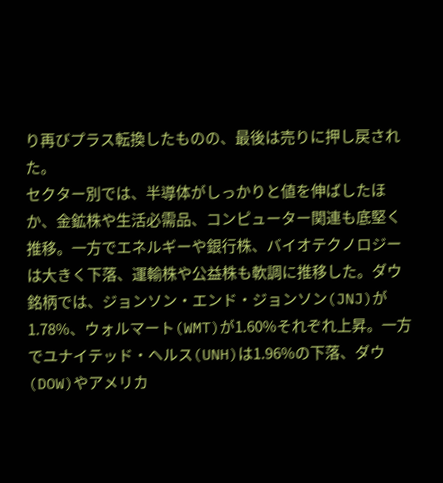り再びプラス転換したものの、最後は売りに押し戻された。
セクター別では、半導体がしっかりと値を伸ばしたほか、金鉱株や生活必需品、コンピューター関連も底堅く推移。一方でエネルギーや銀行株、バイオテクノロジーは大きく下落、運輸株や公益株も軟調に推移した。ダウ銘柄では、ジョンソン・エンド・ジョンソン(JNJ)が1.78%、ウォルマート(WMT)が1.60%それぞれ上昇。一方でユナイテッド・ヘルス(UNH)は1.96%の下落、ダウ(DOW)やアメリカ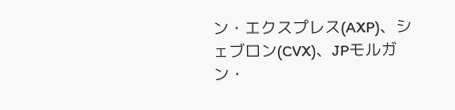ン・エクスプレス(AXP)、シェブロン(CVX)、JPモルガン・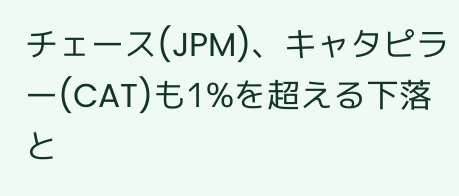チェース(JPM)、キャタピラー(CAT)も1%を超える下落と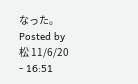なった。
Posted by 松 11/6/20 - 16:51